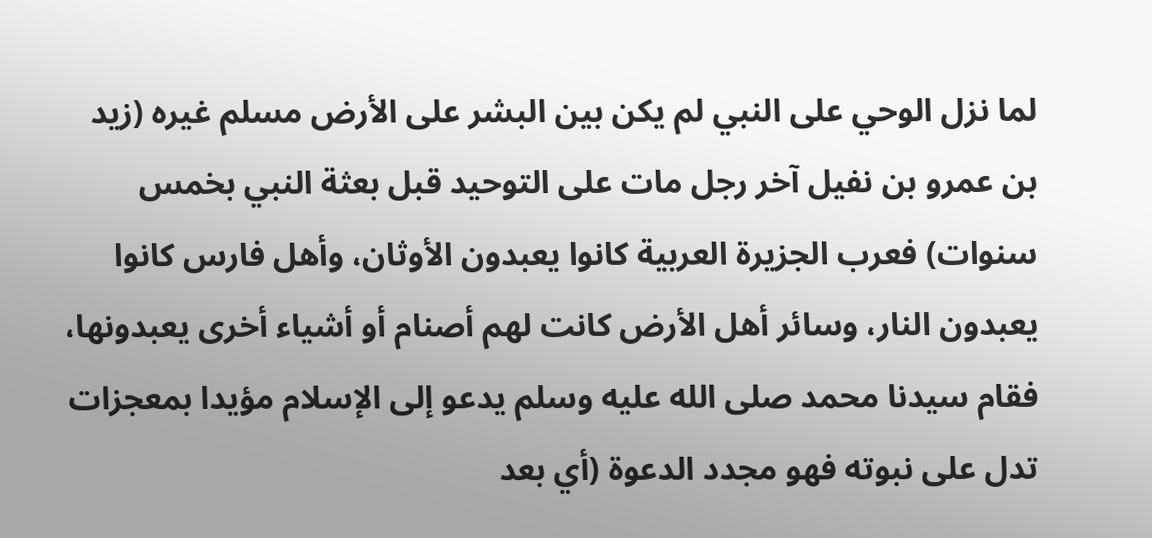لما نزل الوحي على النبي لم يكن بين البشر على الأرض مسلم غيره (زيد بن عمرو بن نفيل آخر رجل مات على التوحيد قبل بعثة النبي بخمس سنوات) فعرب الجزيرة العربية كانوا يعبدون الأوثان، وأهل فارس كانوا يعبدون النار، وسائر أهل الأرض كانت لهم أصنام أو أشياء أخرى يعبدونها، فقام سيدنا محمد صلى الله عليه وسلم يدعو إلى الإسلام مؤيدا بمعجزات تدل على نبوته فهو مجدد الدعوة (أي بعد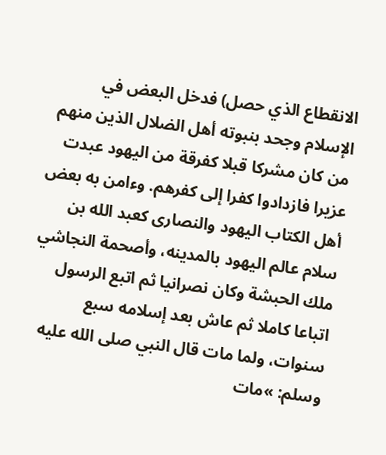الانقطاع الذي حصل) فدخل البعض في الإسلام وجحد بنبوته أهل الضلال الذين منهم من كان مشركا قبلا كفرقة من اليهود عبدت عزيرا فازدادوا كفرا إلى كفرهم. وءامن به بعض أهل الكتاب اليهود والنصارى كعبد الله بن سلام عالم اليهود بالمدينه، وأصحمة النجاشي ملك الحبشة وكان نصرانيا ثم اتبع الرسول اتباعا كاملا ثم عاش بعد إسلامه سبع سنوات، ولما مات قال النبي صلى الله عليه وسلم: »مات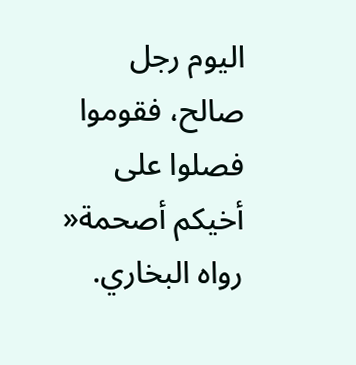اليوم رجل صالح، فقوموا فصلوا على أخيكم أصحمة« رواه البخاري.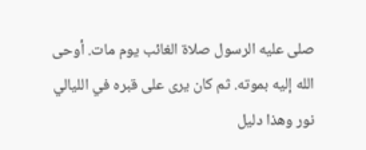صلى عليه الرسول صلاة الغائب يوم مات. أوحى الله إليه بموته. ثم كان يرى على قبره في الليالي نور وهذا دليل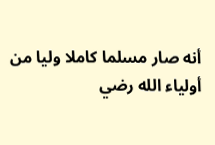أنه صار مسلما كاملا وليا من أولياء الله رضي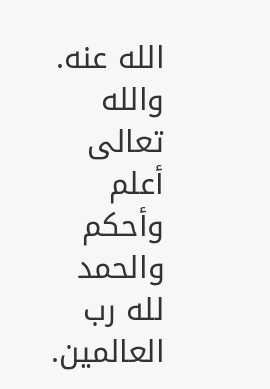الله عنه. والله تعالى أعلم وأحكم والحمد لله رب العالمين.